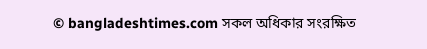© bangladeshtimes.com সকল অধিকার সংরক্ষিত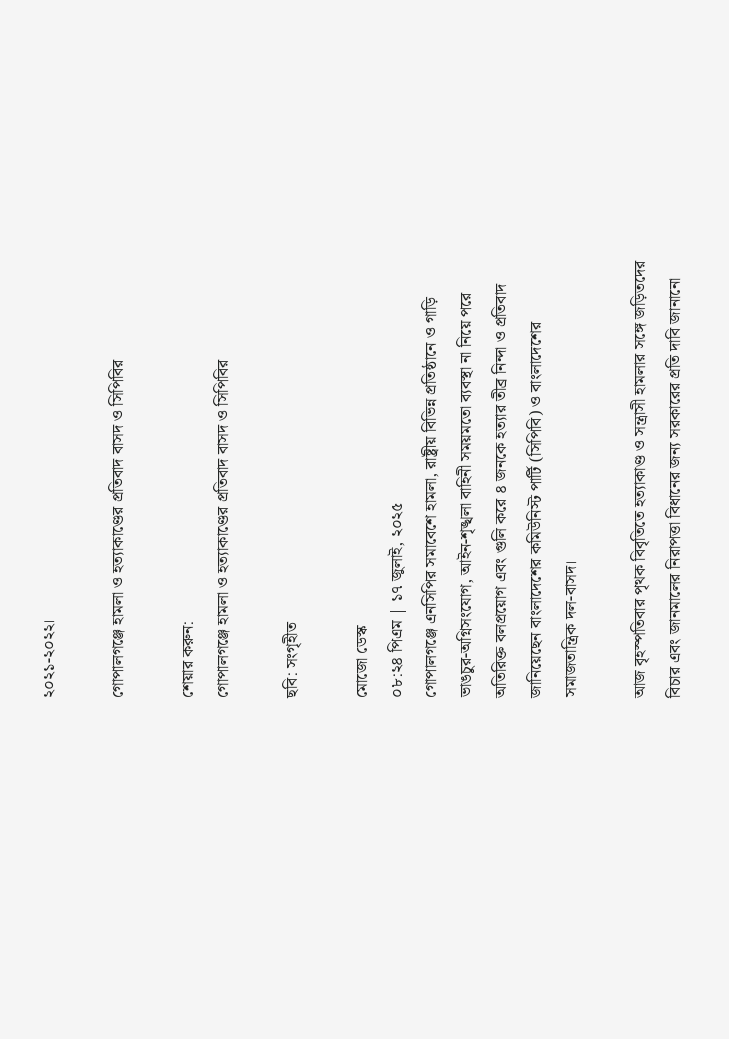২০২১-২০২২।

গোপালগঞ্জে হামলা ও হত্যাকাণ্ডের প্রতিবাদ বাসদ ও সিপিবির

শেয়ার করুন:
গোপালগঞ্জে হামলা ও হত্যাকাণ্ডের প্রতিবাদ বাসদ ও সিপিবির

ছবি: সংগৃহীত

মোজো ডেস্ক
০৮:২৪ পিএম | ১৭ জুলাই, ২০২৫
গোপালগঞ্জে এনসিপির সমাবেশে হামলা, রাষ্ট্রীয় বিভিন্ন প্রতিষ্ঠানে ও গাড়ি ভাঙচুর-অগ্নিসংযোগ, আইন-শৃঙ্খলা বাহিনী সময়মতো ব্যবস্থা না নিয়ে পরে অতিরিক্ত বলপ্রয়োগ এবং গুলি করে ৪ জনকে হত্যার তীব্র নিন্দা ও প্রতিবাদ জানিয়েছেন বাংলাদেশের কমিউনিস্ট পার্টি (সিপিবি) ও বাংলাদেশের সমাজতান্ত্রিক দল-বাসদ।

আজ বৃহস্পতিবার পৃথক বিবৃতিতে হত্যাকাণ্ড ও সন্ত্রাসী হামলার সঙ্গে জড়িতদের বিচার এবং জানমালের নিরাপত্তা বিধানের জন্য সরকারের প্রতি দাবি জানানো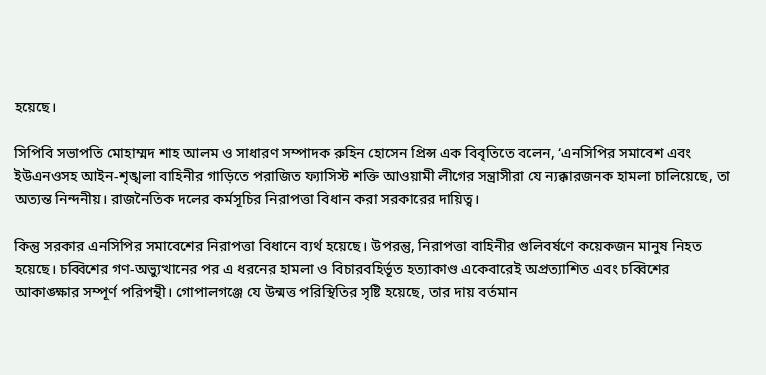হয়েছে।

সিপিবি সভাপতি মোহাম্মদ শাহ আলম ও সাধারণ সম্পাদক রুহিন হোসেন প্রিন্স এক বিবৃতিতে বলেন, ‘এনসিপির সমাবেশ এবং ইউএনওসহ আইন-শৃঙ্খলা বাহিনীর গাড়িতে পরাজিত ফ্যাসিস্ট শক্তি আওয়ামী লীগের সন্ত্রাসীরা যে ন্যক্কারজনক হামলা চালিয়েছে, তা অত্যন্ত নিন্দনীয়। রাজনৈতিক দলের কর্মসূচির নিরাপত্তা বিধান করা সরকারের দায়িত্ব।

কিন্তু সরকার এনসিপির সমাবেশের নিরাপত্তা বিধানে ব্যর্থ হয়েছে। উপরন্তু, নিরাপত্তা বাহিনীর গুলিবর্ষণে কয়েকজন মানুষ নিহত হয়েছে। চব্বিশের গণ-অভ্যুত্থানের পর এ ধরনের হামলা ও বিচারবহির্ভূত হত্যাকাণ্ড একেবারেই অপ্রত্যাশিত এবং চব্বিশের আকাঙ্ক্ষার সম্পূর্ণ পরিপন্থী। গোপালগঞ্জে যে উন্মত্ত পরিস্থিতির সৃষ্টি হয়েছে, তার দায় বর্তমান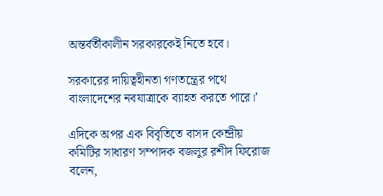অন্তর্বর্তীকালীন সরকারকেই নিতে হবে।

সরকারের দায়িত্বহীনতা গণতন্ত্রের পথে বাংলাদেশের নবযাত্রাকে ব্যাহত করতে পারে।’

এদিকে অপর এক বিবৃতিতে বাসদ কেন্দ্রীয় কমিটির সাধারণ সম্পাদক বজলুর রশীদ ফিরোজ বলেন,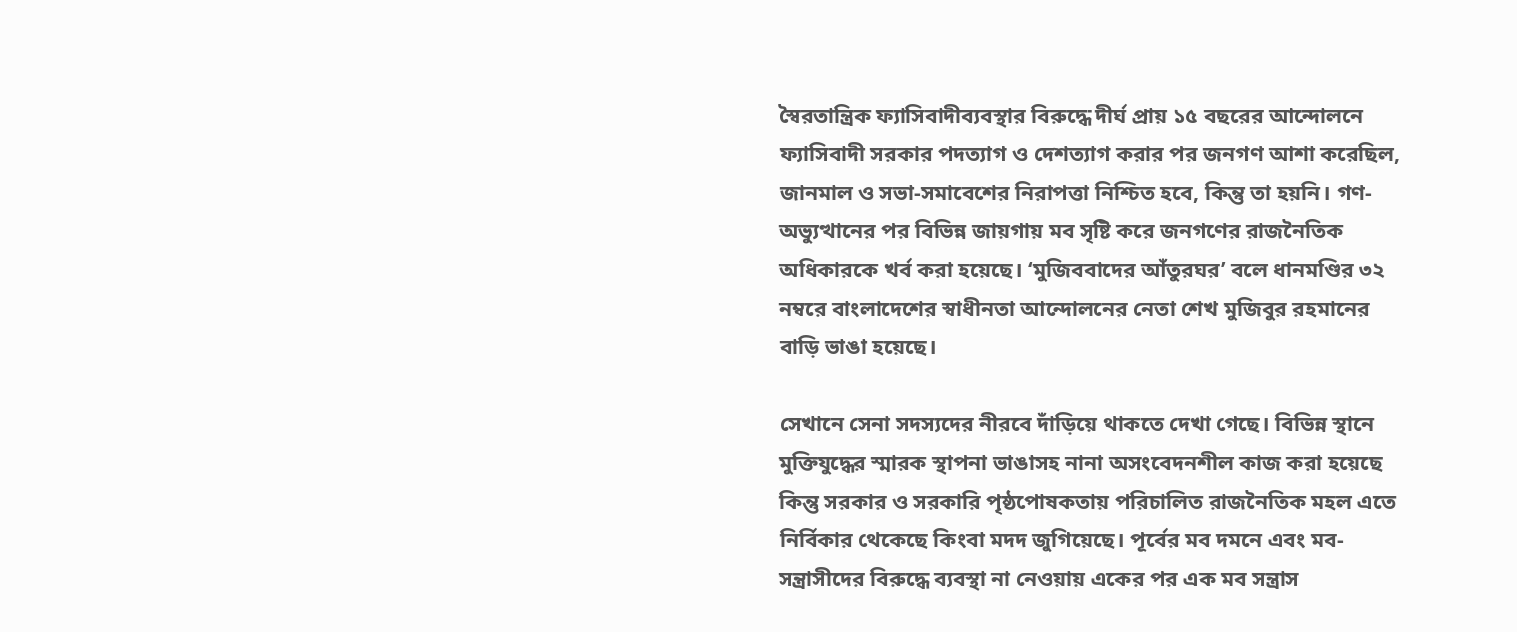স্বৈরতান্ত্রিক ফ্যাসিবাদীব্যবস্থার বিরুদ্ধে দীর্ঘ প্রায় ১৫ বছরের আন্দোলনে ফ্যাসিবাদী সরকার পদত্যাগ ও দেশত্যাগ করার পর জনগণ আশা করেছিল, জানমাল ও সভা-সমাবেশের নিরাপত্তা নিশ্চিত হবে, কিন্তু তা হয়নি। গণ-অভ্যুত্থানের পর বিভিন্ন জায়গায় মব সৃষ্টি করে জনগণের রাজনৈতিক অধিকারকে খর্ব করা হয়েছে। ‘মুজিববাদের আঁতুরঘর’ বলে ধানমণ্ডির ৩২ নম্বরে বাংলাদেশের স্বাধীনতা আন্দোলনের নেতা শেখ মুজিবুর রহমানের বাড়ি ভাঙা হয়েছে।

সেখানে সেনা সদস্যদের নীরবে দাঁড়িয়ে থাকতে দেখা গেছে। বিভিন্ন স্থানে মুক্তিযুদ্ধের স্মারক স্থাপনা ভাঙাসহ নানা অসংবেদনশীল কাজ করা হয়েছে কিন্তু সরকার ও সরকারি পৃষ্ঠপোষকতায় পরিচালিত রাজনৈতিক মহল এতে নির্বিকার থেকেছে কিংবা মদদ জুগিয়েছে। পূর্বের মব দমনে এবং মব-সন্ত্রাসীদের বিরুদ্ধে ব্যবস্থা না নেওয়ায় একের পর এক মব সন্ত্রাস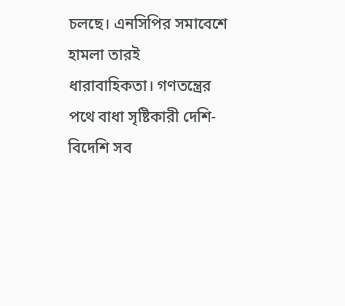চলছে। এনসিপির সমাবেশে হামলা তারই ধারাবাহিকতা। গণতন্ত্রের পথে বাধা সৃষ্টিকারী দেশি-বিদেশি সব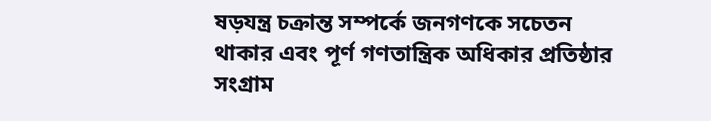ষড়যন্ত্র চক্রান্ত সম্পর্কে জনগণকে সচেতন থাকার এবং পূর্ণ গণতান্ত্রিক অধিকার প্রতিষ্ঠার সংগ্রাম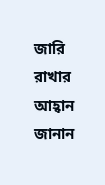জারি রাখার আহ্বান জানান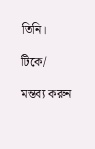তিনি।

টিকে/

মন্তব্য করুন